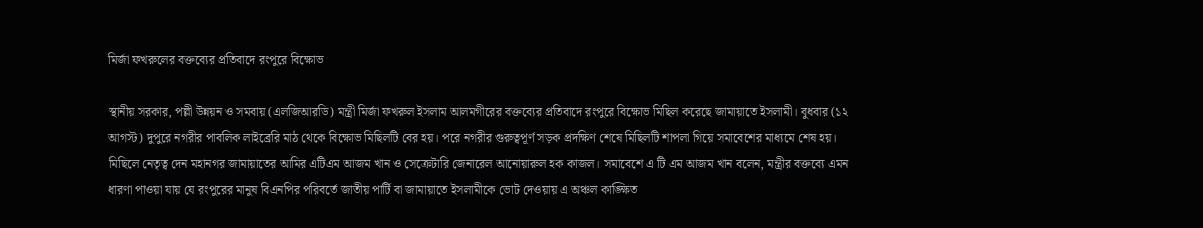মির্জা ফখরুলের বক্তব্যের প্রতিবাদে রংপুরে বিক্ষোভ

স্থানীয় সরকার, পল্লী উন্নয়ন ও সমবায় (এলজিআরডি) মন্ত্রী মির্জা ফখরুল ইসলাম আলমগীরের বক্তব্যের প্রতিবাদে রংপুরে বিক্ষোভ মিছিল করেছে জামায়াতে ইসলামী। বুধবার (১২ আগস্ট) দুপুরে নগরীর পাবলিক লাইব্রেরি মাঠ থেকে বিক্ষোভ মিছিলটি বের হয়। পরে নগরীর গুরুত্বপূর্ণ সড়ক প্রদক্ষিণ শেষে মিছিলটি শাপলা গিয়ে সমাবেশের মাধ্যমে শেষ হয়। মিছিলে নেতৃত্ব দেন মহানগর জামায়াতের আমির এটিএম আজম খান ও সেক্রেটারি জেনারেল আনোয়ারুল হক কাজল। সমাবেশে এ টি এম আজম খান বলেন, মন্ত্রীর বক্তব্যে এমন ধারণা পাওয়া যায় যে রংপুরের মানুষ বিএনপির পরিবর্তে জাতীয় পার্টি বা জামায়াতে ইসলামীকে ভোট দেওয়ায় এ অঞ্চল কাঙ্ক্ষিত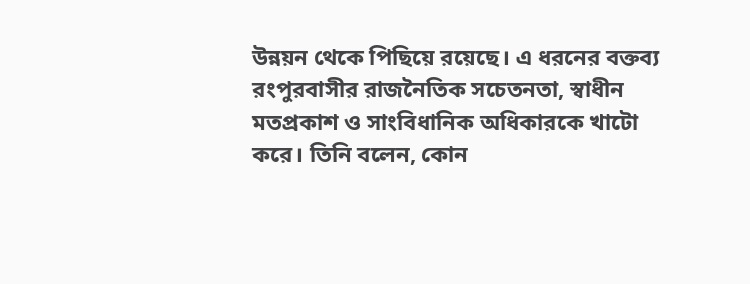উন্নয়ন থেকে পিছিয়ে রয়েছে। এ ধরনের বক্তব্য রংপুরবাসীর রাজনৈতিক সচেতনতা, স্বাধীন মতপ্রকাশ ও সাংবিধানিক অধিকারকে খাটো করে। তিনি বলেন, কোন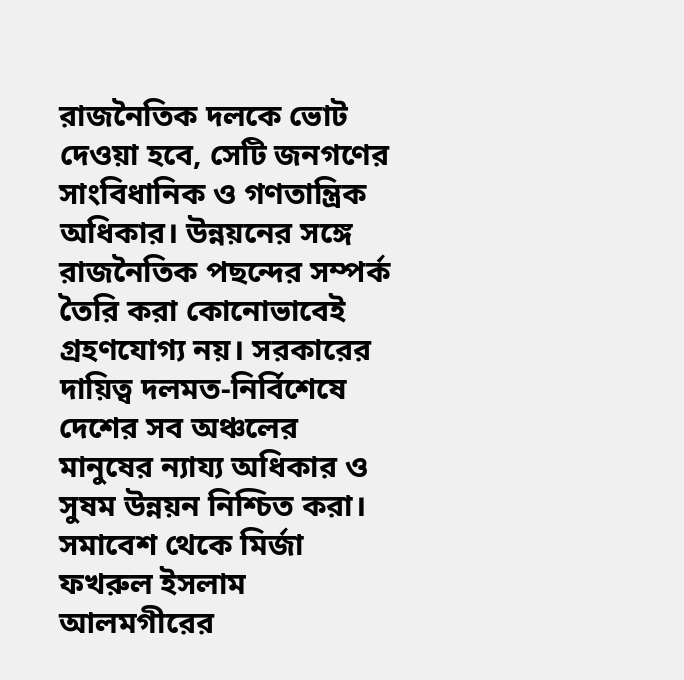রাজনৈতিক দলকে ভোট দেওয়া হবে, সেটি জনগণের সাংবিধানিক ও গণতান্ত্রিক অধিকার। উন্নয়নের সঙ্গে রাজনৈতিক পছন্দের সম্পর্ক তৈরি করা কোনোভাবেই গ্রহণযোগ্য নয়। সরকারের দায়িত্ব দলমত-নির্বিশেষে দেশের সব অঞ্চলের মানুষের ন্যায্য অধিকার ও সুষম উন্নয়ন নিশ্চিত করা। সমাবেশ থেকে মির্জা ফখরুল ইসলাম আলমগীরের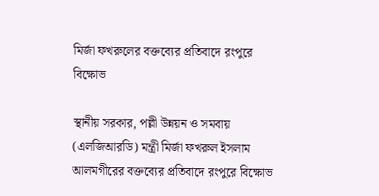মির্জা ফখরুলের বক্তব্যের প্রতিবাদে রংপুরে বিক্ষোভ

স্থানীয় সরকার, পল্লী উন্নয়ন ও সমবায় (এলজিআরডি) মন্ত্রী মির্জা ফখরুল ইসলাম আলমগীরের বক্তব্যের প্রতিবাদে রংপুরে বিক্ষোভ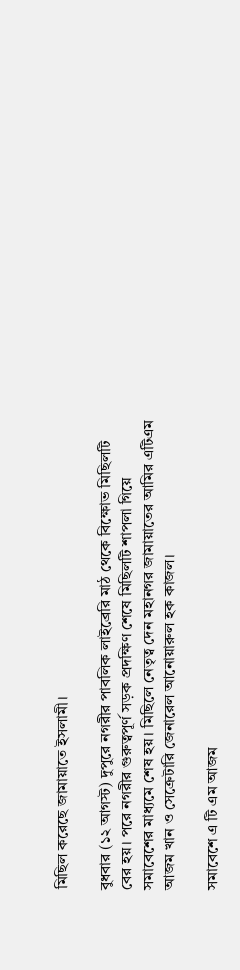মিছিল করেছে জামায়াতে ইসলামী।

বুধবার (১২ আগস্ট) দুপুরে নগরীর পাবলিক লাইব্রেরি মাঠ থেকে বিক্ষোভ মিছিলটি বের হয়। পরে নগরীর গুরুত্বপূর্ণ সড়ক প্রদক্ষিণ শেষে মিছিলটি শাপলা গিয়ে সমাবেশের মাধ্যমে শেষ হয়। মিছিলে নেতৃত্ব দেন মহানগর জামায়াতের আমির এটিএম আজম খান ও সেক্রেটারি জেনারেল আনোয়ারুল হক কাজল।

সমাবেশে এ টি এম আজম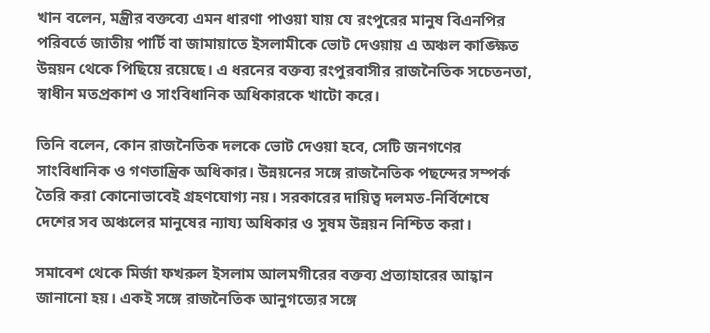খান বলেন, মন্ত্রীর বক্তব্যে এমন ধারণা পাওয়া যায় যে রংপুরের মানুষ বিএনপির পরিবর্তে জাতীয় পার্টি বা জামায়াতে ইসলামীকে ভোট দেওয়ায় এ অঞ্চল কাঙ্ক্ষিত উন্নয়ন থেকে পিছিয়ে রয়েছে। এ ধরনের বক্তব্য রংপুরবাসীর রাজনৈতিক সচেতনতা, স্বাধীন মতপ্রকাশ ও সাংবিধানিক অধিকারকে খাটো করে।

তিনি বলেন, কোন রাজনৈতিক দলকে ভোট দেওয়া হবে, সেটি জনগণের সাংবিধানিক ও গণতান্ত্রিক অধিকার। উন্নয়নের সঙ্গে রাজনৈতিক পছন্দের সম্পর্ক তৈরি করা কোনোভাবেই গ্রহণযোগ্য নয়। সরকারের দায়িত্ব দলমত-নির্বিশেষে দেশের সব অঞ্চলের মানুষের ন্যায্য অধিকার ও সুষম উন্নয়ন নিশ্চিত করা।

সমাবেশ থেকে মির্জা ফখরুল ইসলাম আলমগীরের বক্তব্য প্রত্যাহারের আহ্বান জানানো হয়। একই সঙ্গে রাজনৈতিক আনুগত্যের সঙ্গে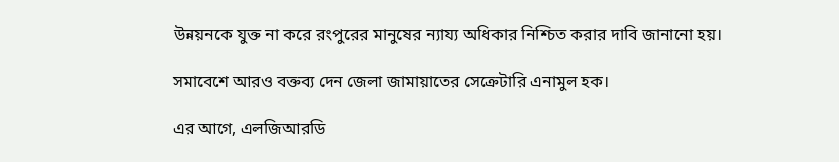উন্নয়নকে যুক্ত না করে রংপুরের মানুষের ন্যায্য অধিকার নিশ্চিত করার দাবি জানানো হয়।

সমাবেশে আরও বক্তব্য দেন জেলা জামায়াতের সেক্রেটারি এনামুল হক।

এর আগে, এলজিআরডি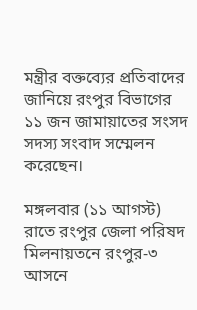মন্ত্রীর বক্তব্যের প্রতিবাদের জানিয়ে রংপুর বিভাগের ১১ জন জামায়াতের সংসদ সদস্য সংবাদ সম্মেলন করেছেন।

মঙ্গলবার (১১ আগস্ট) রাতে রংপুর জেলা পরিষদ মিলনায়তনে রংপুর-৩ আসনে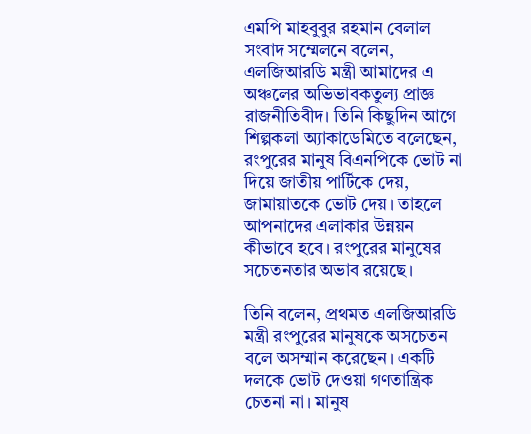এমপি মাহবুবুর রহমান বেলাল সংবাদ সম্মেলনে বলেন, এলজিআরডি মন্ত্রী আমাদের এ অঞ্চলের অভিভাবকতুল্য প্রাজ্ঞ রাজনীতিবীদ। তিনি কিছুদিন আগে শিল্পকলা অ্যাকাডেমিতে বলেছেন, রংপুরের মানুষ বিএনপিকে ভোট না দিয়ে জাতীয় পার্টিকে দেয়, জামায়াতকে ভোট দেয়। তাহলে আপনাদের এলাকার উন্নয়ন কীভাবে হবে। রংপুরের মানুষের সচেতনতার অভাব রয়েছে।

তিনি বলেন, প্রথমত এলজিআরডি মন্ত্রী রংপুরের মানুষকে অসচেতন বলে অসম্মান করেছেন। একটি দলকে ভোট দেওয়া গণতান্ত্রিক চেতনা না। মানুষ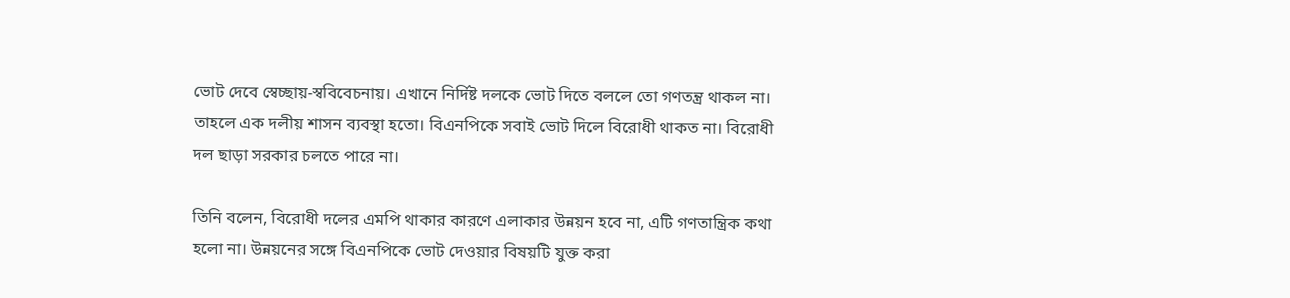ভোট দেবে স্বেচ্ছায়-স্ববিবেচনায়। এখানে নির্দিষ্ট দলকে ভোট দিতে বললে তো গণতন্ত্র থাকল না। তাহলে এক দলীয় শাসন ব্যবস্থা হতো। বিএনপিকে সবাই ভোট দিলে বিরোধী থাকত না। বিরোধী দল ছাড়া সরকার চলতে পারে না।

তিনি বলেন, বিরোধী দলের এমপি থাকার কারণে এলাকার উন্নয়ন হবে না, এটি গণতান্ত্রিক কথা হলো না। উন্নয়নের সঙ্গে বিএনপিকে ভোট দেওয়ার বিষয়টি যুক্ত করা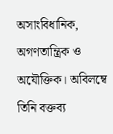অসাংবিধানিক, অগণতান্ত্রিক ও অযৌক্তিক। অবিলম্বে তিনি বক্তব্য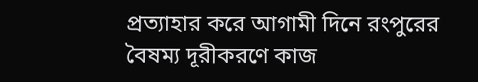প্রত্যাহার করে আগামী দিনে রংপুরের বৈষম্য দূরীকরণে কাজ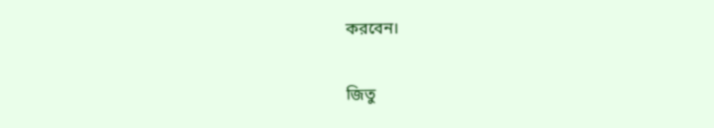করবেন।

জিতু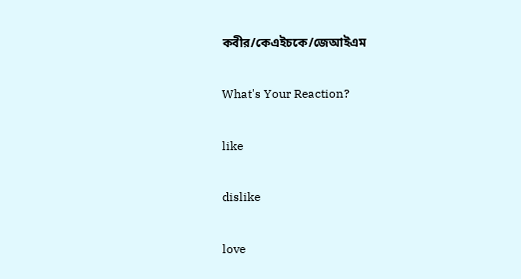কবীর/কেএইচকে/জেআইএম

What's Your Reaction?

like

dislike

love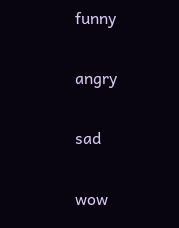funny

angry

sad

wow